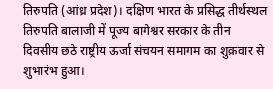तिरुपति (आंध्र प्रदेश)। दक्षिण भारत के प्रसिद्ध तीर्थस्थल तिरुपति बालाजी में पूज्य बागेश्वर सरकार के तीन दिवसीय छठे राष्ट्रीय ऊर्जा संचयन समागम का शुक्रवार से शुभारंभ हुआ।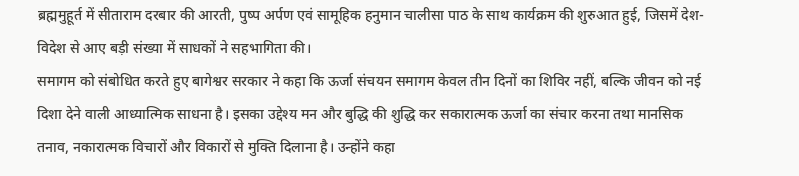ब्रह्ममुहूर्त में सीताराम दरबार की आरती, पुष्प अर्पण एवं सामूहिक हनुमान चालीसा पाठ के साथ कार्यक्रम की शुरुआत हुई, जिसमें देश-विदेश से आए बड़ी संख्या में साधकों ने सहभागिता की।
समागम को संबोधित करते हुए बागेश्वर सरकार ने कहा कि ऊर्जा संचयन समागम केवल तीन दिनों का शिविर नहीं, बल्कि जीवन को नई दिशा देने वाली आध्यात्मिक साधना है। इसका उद्देश्य मन और बुद्धि की शुद्धि कर सकारात्मक ऊर्जा का संचार करना तथा मानसिक तनाव, नकारात्मक विचारों और विकारों से मुक्ति दिलाना है। उन्होंने कहा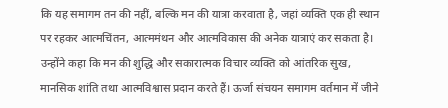कि यह समागम तन की नहीं, बल्कि मन की यात्रा करवाता है, जहां व्यक्ति एक ही स्थान पर रहकर आत्मचिंतन, आत्ममंथन और आत्मविकास की अनेक यात्राएं कर सकता है।
उन्होंने कहा कि मन की शुद्धि और सकारात्मक विचार व्यक्ति को आंतरिक सुख, मानसिक शांति तथा आत्मविश्वास प्रदान करते हैं। ऊर्जा संचयन समागम वर्तमान में जीने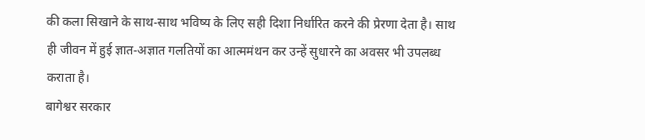की कला सिखाने के साथ-साथ भविष्य के लिए सही दिशा निर्धारित करने की प्रेरणा देता है। साथ ही जीवन में हुई ज्ञात-अज्ञात गलतियों का आत्ममंथन कर उन्हें सुधारने का अवसर भी उपलब्ध कराता है।
बागेश्वर सरकार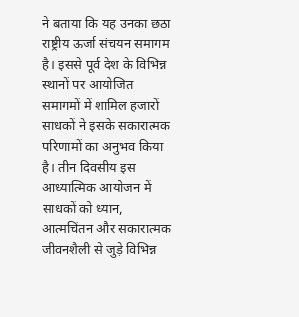ने बताया कि यह उनका छठा राष्ट्रीय ऊर्जा संचयन समागम है। इससे पूर्व देश के विभिन्न स्थानों पर आयोजित समागमों में शामिल हजारों साधकों ने इसके सकारात्मक परिणामों का अनुभव किया है। तीन दिवसीय इस आध्यात्मिक आयोजन में साधकों को ध्यान, आत्मचिंतन और सकारात्मक जीवनशैली से जुड़े विभिन्न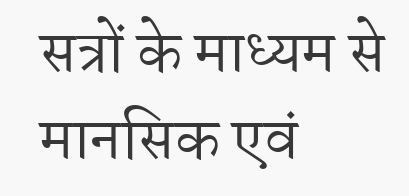सत्रों के माध्यम से मानसिक एवं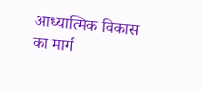आध्यात्मिक विकास का मार्ग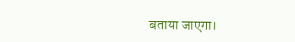बताया जाएगा।